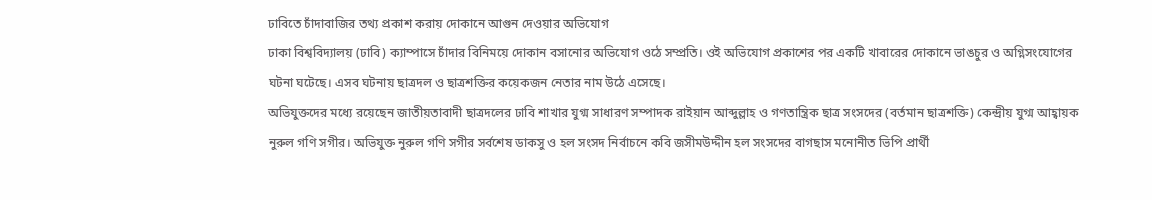ঢাবিতে চাঁদাবাজির তথ্য প্রকাশ করায় দোকানে আগুন দেওয়ার অভিযোগ
ঢাকা বিশ্ববিদ্যালয় (ঢাবি) ক্যাম্পাসে চাঁদার বিনিময়ে দোকান বসানোর অভিযোগ ওঠে সম্প্রতি। ওই অভিযোগ প্রকাশের পর একটি খাবারের দোকানে ভাঙচুর ও অগ্নিসংযোগের ঘটনা ঘটেছে। এসব ঘটনায় ছাত্রদল ও ছাত্রশক্তির কয়েকজন নেতার নাম উঠে এসেছে।
অভিযুক্তদের মধ্যে রয়েছেন জাতীয়তাবাদী ছাত্রদলের ঢাবি শাখার যুগ্ম সাধারণ সম্পাদক রাইয়ান আব্দুল্লাহ ও গণতান্ত্রিক ছাত্র সংসদের (বর্তমান ছাত্রশক্তি) কেন্দ্রীয় যুগ্ম আহ্বায়ক নুরুল গণি সগীর। অভিযুক্ত নুরুল গণি সগীর সর্বশেষ ডাকসু ও হল সংসদ নির্বাচনে কবি জসীমউদ্দীন হল সংসদের বাগছাস মনোনীত ভিপি প্রার্থী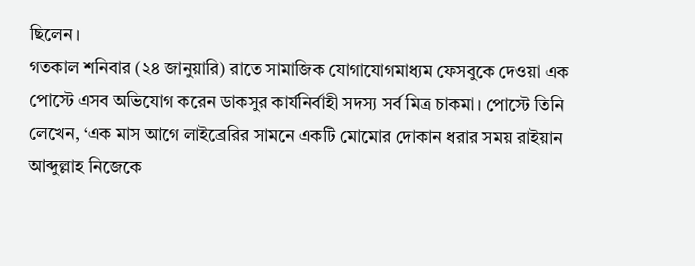ছিলেন।
গতকাল শনিবার (২৪ জানুয়ারি) রাতে সামাজিক যোগাযোগমাধ্যম ফেসবুকে দেওয়া এক পোস্টে এসব অভিযোগ করেন ডাকসুর কার্যনির্বাহী সদস্য সর্ব মিত্র চাকমা। পোস্টে তিনি লেখেন, ‘এক মাস আগে লাইব্রেরির সামনে একটি মোমোর দোকান ধরার সময় রাইয়ান আব্দুল্লাহ নিজেকে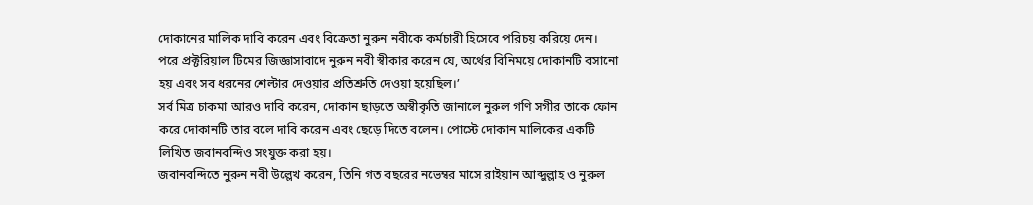দোকানের মালিক দাবি করেন এবং বিক্রেতা নুরুন নবীকে কর্মচারী হিসেবে পরিচয় করিয়ে দেন। পরে প্রক্টরিয়াল টিমের জিজ্ঞাসাবাদে নুরুন নবী স্বীকার করেন যে, অর্থের বিনিময়ে দোকানটি বসানো হয় এবং সব ধরনের শেল্টার দেওয়ার প্রতিশ্রুতি দেওয়া হয়েছিল।’
সর্ব মিত্র চাকমা আরও দাবি করেন, দোকান ছাড়তে অস্বীকৃতি জানালে নুরুল গণি সগীর তাকে ফোন করে দোকানটি তার বলে দাবি করেন এবং ছেড়ে দিতে বলেন। পোস্টে দোকান মালিকের একটি লিখিত জবানবন্দিও সংযুক্ত করা হয়।
জবানবন্দিতে নুরুন নবী উল্লেখ করেন, তিনি গত বছরের নভেম্বর মাসে রাইয়ান আব্দুল্লাহ ও নুরুল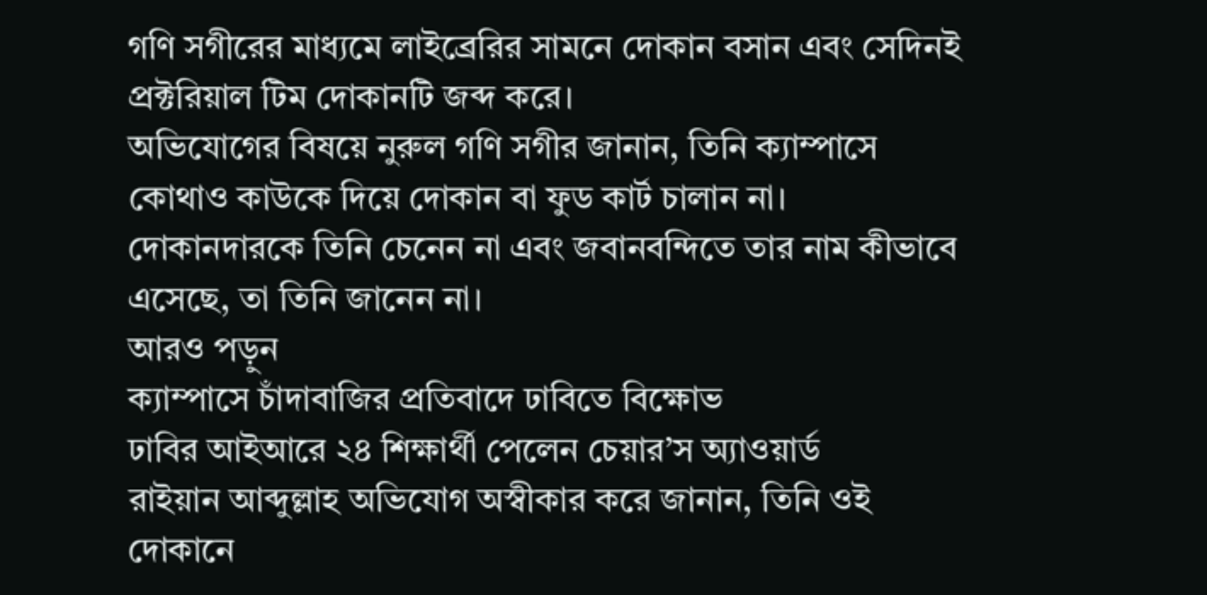গণি সগীরের মাধ্যমে লাইব্রেরির সামনে দোকান বসান এবং সেদিনই প্রক্টরিয়াল টিম দোকানটি জব্দ করে।
অভিযোগের বিষয়ে নুরুল গণি সগীর জানান, তিনি ক্যাম্পাসে কোথাও কাউকে দিয়ে দোকান বা ফুড কার্ট চালান না। দোকানদারকে তিনি চেনেন না এবং জবানবন্দিতে তার নাম কীভাবে এসেছে, তা তিনি জানেন না।
আরও পড়ুন
ক্যাম্পাসে চাঁদাবাজির প্রতিবাদে ঢাবিতে বিক্ষোভ
ঢাবির আইআরে ২৪ শিক্ষার্থী পেলেন চেয়ার’স অ্যাওয়ার্ড
রাইয়ান আব্দুল্লাহ অভিযোগ অস্বীকার করে জানান, তিনি ওই দোকানে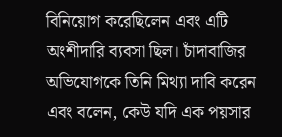বিনিয়োগ করেছিলেন এবং এটি অংশীদারি ব্যবসা ছিল। চাঁদাবাজির অভিযোগকে তিনি মিথ্যা দাবি করেন এবং বলেন, কেউ যদি এক পয়সার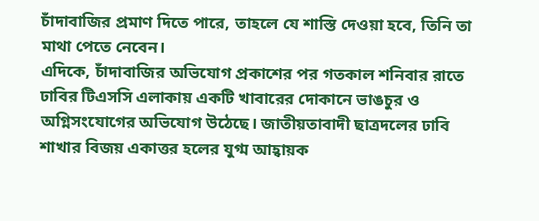চাঁদাবাজির প্রমাণ দিতে পারে, তাহলে যে শাস্তি দেওয়া হবে, তিনি তা মাথা পেতে নেবেন।
এদিকে, চাঁদাবাজির অভিযোগ প্রকাশের পর গতকাল শনিবার রাতে ঢাবির টিএসসি এলাকায় একটি খাবারের দোকানে ভাঙচুর ও অগ্নিসংযোগের অভিযোগ উঠেছে। জাতীয়তাবাদী ছাত্রদলের ঢাবি শাখার বিজয় একাত্তর হলের যুগ্ম আহ্বায়ক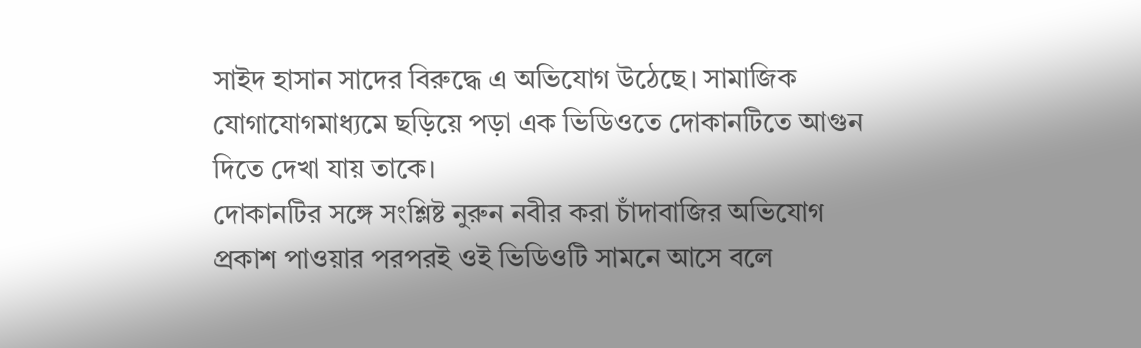সাইদ হাসান সাদের বিরুদ্ধে এ অভিযোগ উঠেছে। সামাজিক যোগাযোগমাধ্যমে ছড়িয়ে পড়া এক ভিডিওতে দোকানটিতে আগুন দিতে দেখা যায় তাকে।
দোকানটির সঙ্গে সংশ্লিষ্ট নুরুন নবীর করা চাঁদাবাজির অভিযোগ প্রকাশ পাওয়ার পরপরই ওই ভিডিওটি সামনে আসে বলে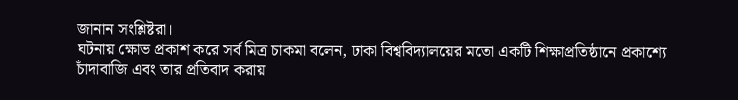জানান সংশ্লিষ্টরা।
ঘটনায় ক্ষোভ প্রকাশ করে সর্ব মিত্র চাকমা বলেন, ঢাকা বিশ্ববিদ্যালয়ের মতো একটি শিক্ষাপ্রতিষ্ঠানে প্রকাশ্যে চাঁদাবাজি এবং তার প্রতিবাদ করায়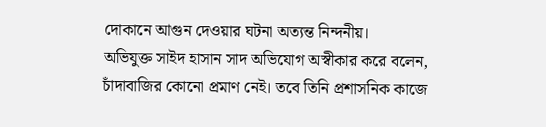দোকানে আগুন দেওয়ার ঘটনা অত্যন্ত নিন্দনীয়।
অভিযুক্ত সাইদ হাসান সাদ অভিযোগ অস্বীকার করে বলেন, চাঁদাবাজির কোনো প্রমাণ নেই। তবে তিনি প্রশাসনিক কাজে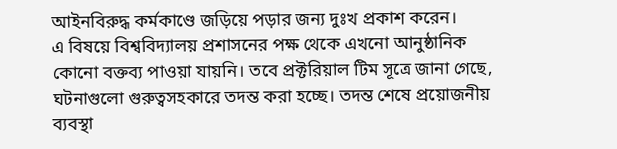আইনবিরুদ্ধ কর্মকাণ্ডে জড়িয়ে পড়ার জন্য দুঃখ প্রকাশ করেন।
এ বিষয়ে বিশ্ববিদ্যালয় প্রশাসনের পক্ষ থেকে এখনো আনুষ্ঠানিক কোনো বক্তব্য পাওয়া যায়নি। তবে প্রক্টরিয়াল টিম সূত্রে জানা গেছে, ঘটনাগুলো গুরুত্বসহকারে তদন্ত করা হচ্ছে। তদন্ত শেষে প্রয়োজনীয় ব্যবস্থা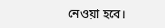নেওয়া হবে।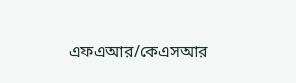এফএআর/কেএসআর